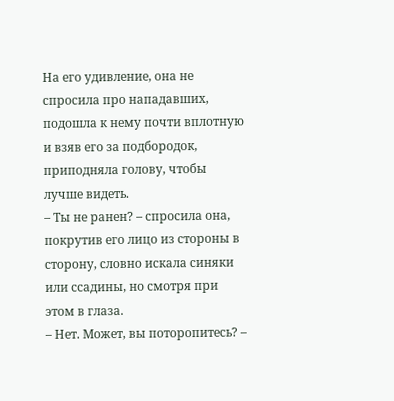На его удивление, она не спросила про нападавших, подошла к нему почти вплотную и взяв его за подбородок, приподняла голову, чтобы лучше видеть.
– Ты не ранен? – спросила она, покрутив его лицо из стороны в сторону, словно искала синяки или ссадины, но смотря при этом в глаза.
– Нет. Может, вы поторопитесь? –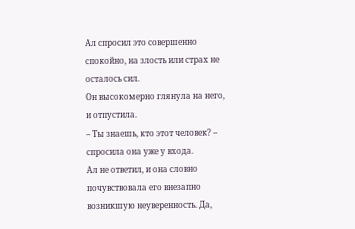Ал спросил это совершенно спокойно, на злость или страх не осталось сил.
Он высокомерно глянула на него, и отпустила.
– Ты знаешь, кто этот человек? – спросила она уже у входа.
Ал не ответил, и она словно почувствовала его внезапно возникшую неуверенность. Да,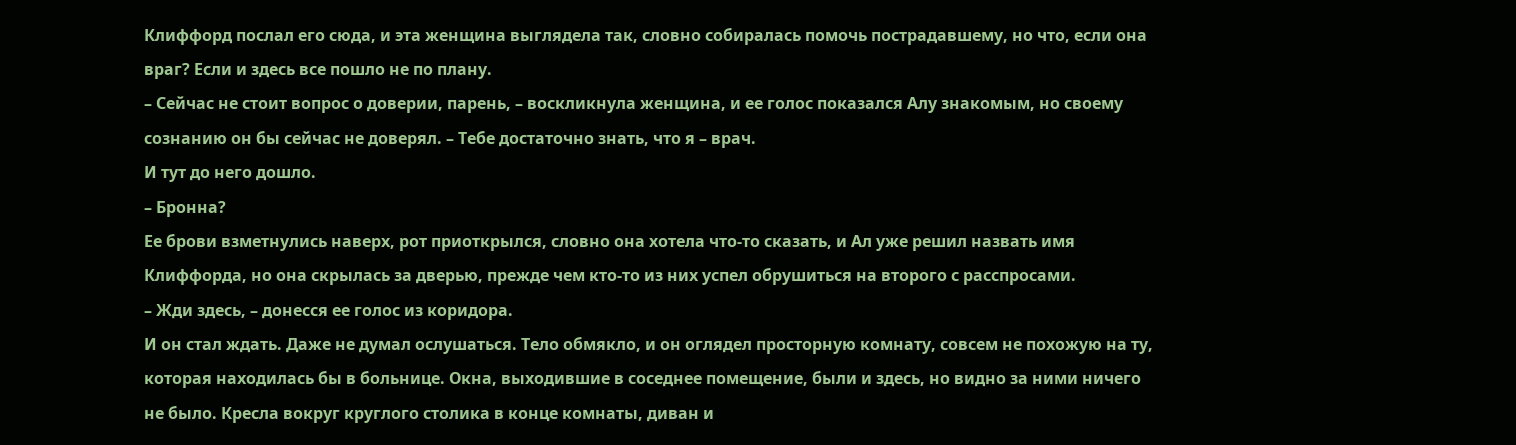Клиффорд послал его сюда, и эта женщина выглядела так, словно собиралась помочь пострадавшему, но что, если она враг? Если и здесь все пошло не по плану.
– Сейчас не стоит вопрос о доверии, парень, – воскликнула женщина, и ее голос показался Алу знакомым, но своему сознанию он бы сейчас не доверял. – Тебе достаточно знать, что я – врач.
И тут до него дошло.
– Бронна?
Ее брови взметнулись наверх, рот приоткрылся, словно она хотела что-то сказать, и Ал уже решил назвать имя Клиффорда, но она скрылась за дверью, прежде чем кто-то из них успел обрушиться на второго с расспросами.
– Жди здесь, – донесся ее голос из коридора.
И он стал ждать. Даже не думал ослушаться. Тело обмякло, и он оглядел просторную комнату, совсем не похожую на ту, которая находилась бы в больнице. Окна, выходившие в соседнее помещение, были и здесь, но видно за ними ничего не было. Кресла вокруг круглого столика в конце комнаты, диван и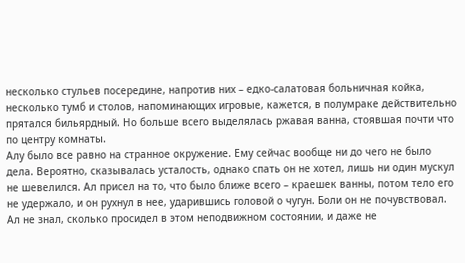несколько стульев посередине, напротив них – едко-салатовая больничная койка, несколько тумб и столов, напоминающих игровые, кажется, в полумраке действительно прятался бильярдный. Но больше всего выделялась ржавая ванна, стоявшая почти что по центру комнаты.
Алу было все равно на странное окружение. Ему сейчас вообще ни до чего не было дела. Вероятно, сказывалась усталость, однако спать он не хотел, лишь ни один мускул не шевелился. Ал присел на то, что было ближе всего – краешек ванны, потом тело его не удержало, и он рухнул в нее, ударившись головой о чугун. Боли он не почувствовал. Ал не знал, сколько просидел в этом неподвижном состоянии, и даже не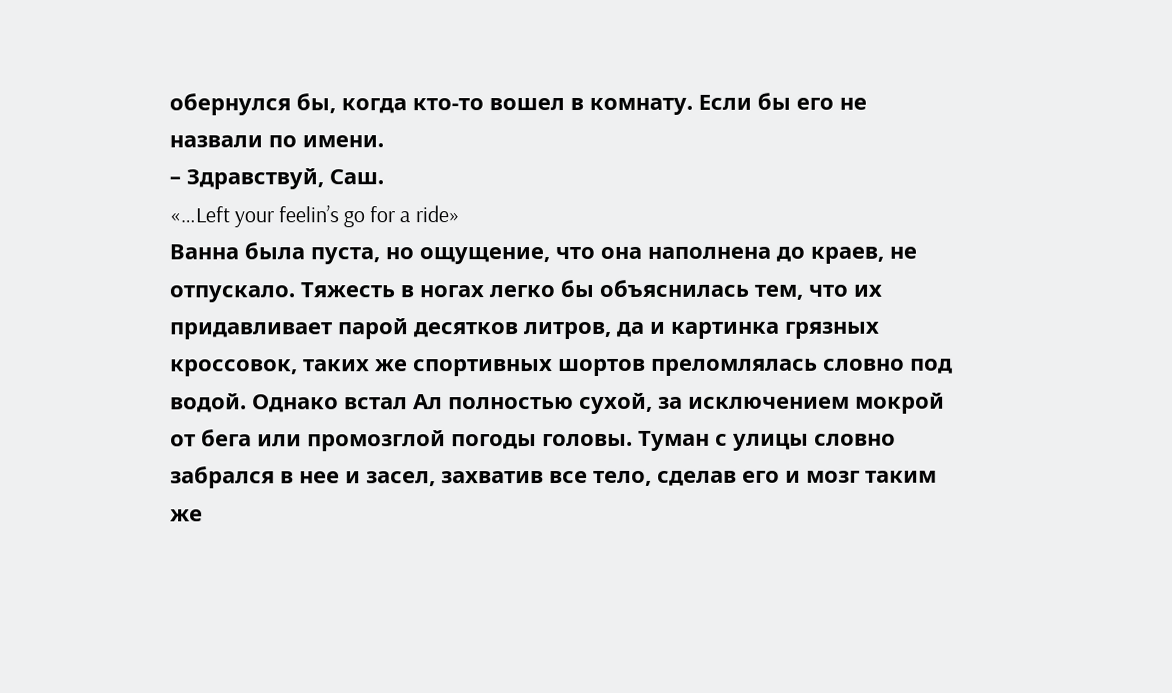обернулся бы, когда кто-то вошел в комнату. Если бы его не назвали по имени.
– Здравствуй, Саш.
«…Left your feelin’s go for a ride»
Ванна была пуста, но ощущение, что она наполнена до краев, не отпускало. Тяжесть в ногах легко бы объяснилась тем, что их придавливает парой десятков литров, да и картинка грязных кроссовок, таких же спортивных шортов преломлялась словно под водой. Однако встал Ал полностью сухой, за исключением мокрой от бега или промозглой погоды головы. Туман с улицы словно забрался в нее и засел, захватив все тело, сделав его и мозг таким же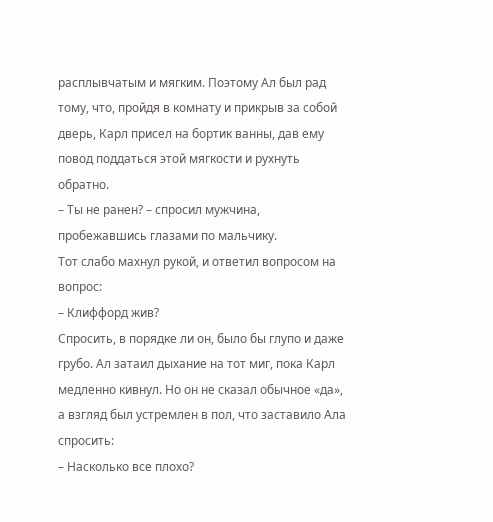расплывчатым и мягким. Поэтому Ал был рад тому, что, пройдя в комнату и прикрыв за собой дверь, Карл присел на бортик ванны, дав ему повод поддаться этой мягкости и рухнуть обратно.
– Ты не ранен? – спросил мужчина, пробежавшись глазами по мальчику.
Тот слабо махнул рукой, и ответил вопросом на вопрос:
– Клиффорд жив?
Спросить, в порядке ли он, было бы глупо и даже грубо. Ал затаил дыхание на тот миг, пока Карл медленно кивнул. Но он не сказал обычное «да», а взгляд был устремлен в пол, что заставило Ала спросить:
– Насколько все плохо?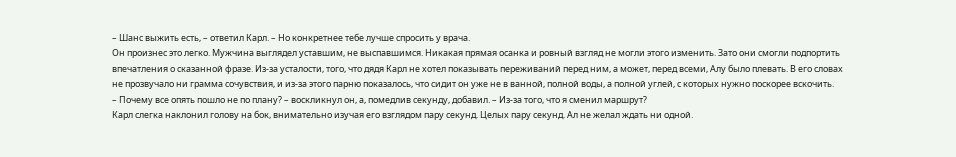– Шанс выжить есть, – ответил Карл. – Но конкретнее тебе лучше спросить у врача.
Он произнес это легко. Мужчина выглядел уставшим, не выспавшимся. Никакая прямая осанка и ровный взгляд не могли этого изменить. Зато они смогли подпортить впечатления о сказанной фразе. Из-за усталости, того, что дядя Карл не хотел показывать переживаний перед ним, а может, перед всеми, Алу было плевать. В его словах не прозвучало ни грамма сочувствия, и из-за этого парню показалось, что сидит он уже не в ванной, полной воды, а полной углей, с которых нужно поскорее вскочить.
– Почему все опять пошло не по плану? – воскликнул он, а, помедлив секунду, добавил. – Из-за того, что я сменил маршрут?
Карл слегка наклонил голову на бок, внимательно изучая его взглядом пару секунд. Целых пару секунд. Ал не желал ждать ни одной.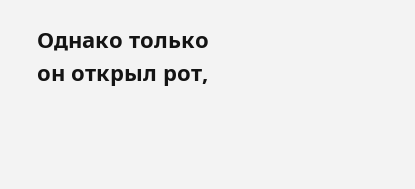Однако только он открыл рот,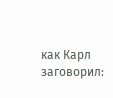как Карл заговорил: